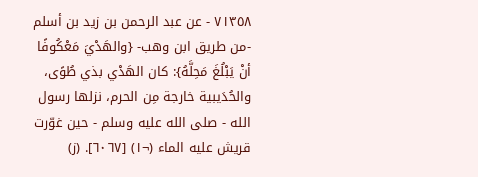٧١٣٥٨ - عن عبد الرحمن بن زيد بن أسلم -من طريق ابن وهب- {والهَدْيَ مَعْكُوفًا أنْ يَبْلُغَ مَحِلَّهُ}: كان الهَدْي بذي طُوًى، والحُدَيبية خارجة مِن الحرم، نزلها رسول الله - صلى الله عليه وسلم - حين غوّرت قريش عليه الماء (¬١) [٦٠٦٧]. (ز)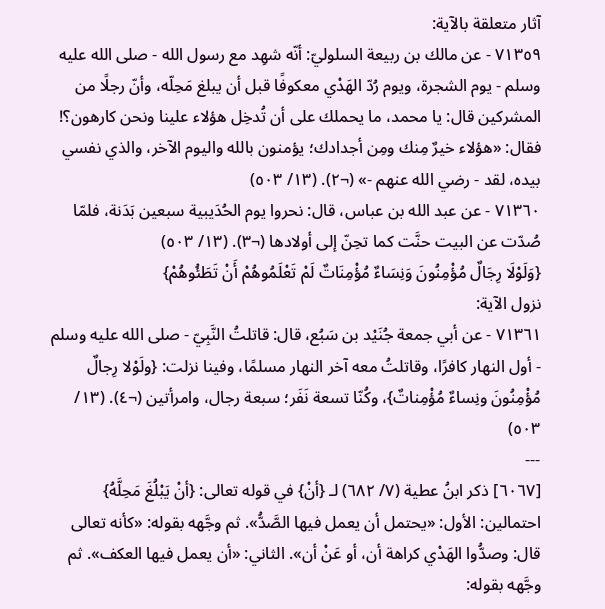آثار متعلقة بالآية:
٧١٣٥٩ - عن مالك بن ربيعة السلوليّ: أنّه شهِد مع رسول الله - صلى الله عليه وسلم - يوم الشجرة، ويوم رُدّ الهَدْي معكوفًا قبل أن يبلغ مَحِلّه، وأنّ رجلًا من المشركين قال: يا محمد، ما يحملك على أن تُدخِل هؤلاء علينا ونحن كارهون؟! فقال: «هؤلاء خيرٌ مِنك ومِن أجدادك؛ يؤمنون بالله واليوم الآخر، والذي نفسي بيده، لقد - رضي الله عنهم -» (¬٢). (١٣/ ٥٠٣)
٧١٣٦٠ - عن عبد الله بن عباس، قال: نحروا يوم الحُدَيبية سبعين بَدَنة، فلمّا صُدّت عن البيت حنَّت كما تحِنّ إلى أولادها (¬٣). (١٣/ ٥٠٣)
{وَلَوْلَا رِجَالٌ مُؤْمِنُونَ وَنِسَاءٌ مُؤْمِنَاتٌ لَمْ تَعْلَمُوهُمْ أَنْ تَطَئُوهُمْ}
نزول الآية:
٧١٣٦١ - عن أبي جمعة جُنَيْد بن سَبُع، قال: قاتلتُ النَّبِيّ - صلى الله عليه وسلم - أول النهار كافرًا، وقاتلتُ معه آخر النهار مسلمًا، وفينا نزلت: {ولَوْلا رِجالٌ مُؤْمِنُونَ ونِساءٌ مُؤْمِناتٌ}، وكُنّا تسعة نَفَر؛ سبعة رجال، وامرأتين (¬٤). (١٣/ ٥٠٣)
---
[٦٠٦٧] ذكر ابنُ عطية (٧/ ٦٨٢) لـ {أنْ} في قوله تعالى: {أنْ يَبْلُغَ مَحِلَّهُ} احتمالين: الأول: «يحتمل أن يعمل فيها الصَّدُّ». ثم وجَّهه بقوله: «كأنه تعالى قال: وصدُّوا الهَدْي كراهة أن، أو عَنْ أن». الثاني: «أن يعمل فيها العكف». ثم وجَّهه بقوله: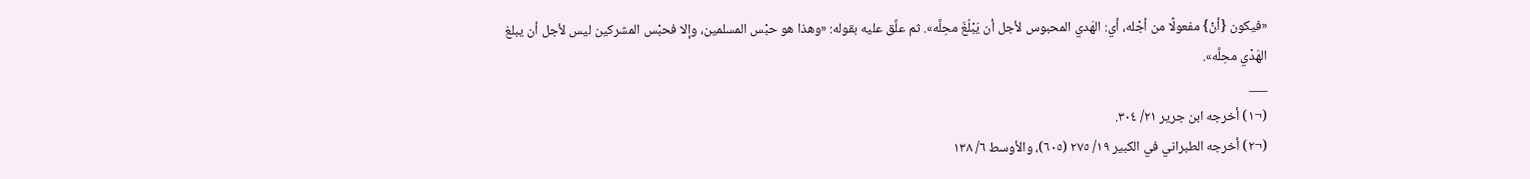«فيكون {أنْ} مفعولًا من أجْله، أي: الهَدي المحبوس لأجل أن يَبْلُغَ محِلَّه». ثم علَّق عليه بقوله: «وهذا هو حبْس المسلمين، وإلا فحبْس المشركين ليس لأجل أن يبلغ الهَدْي محِلَّه».
___
(¬١) أخرجه ابن جرير ٢١/ ٣٠٤.
(¬٢) أخرجه الطبراني في الكبير ١٩/ ٢٧٥ (٦٠٥)، والأوسط ٦/ ١٣٨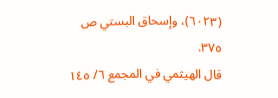(٦٠٢٣)، وإسحاق البستي ص ٣٧٥.
قال الهيثمي في المجمع ٦/ ١٤٥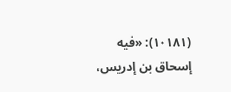(١٠١٨١): «فيه إسحاق بن إدريس،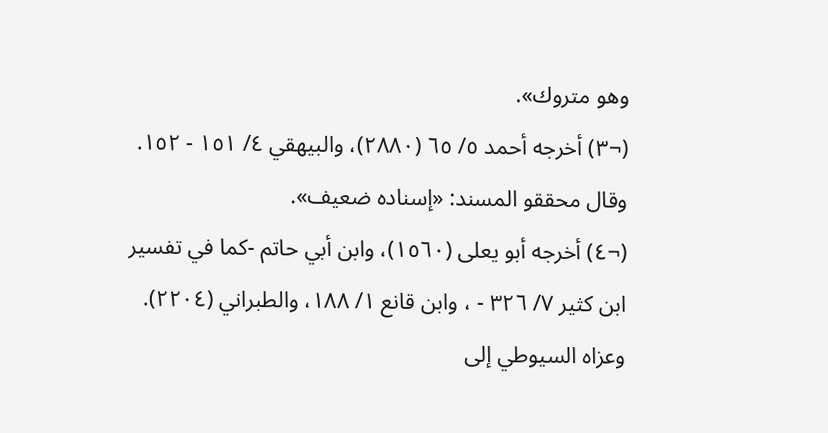وهو متروك».
(¬٣) أخرجه أحمد ٥/ ٦٥ (٢٨٨٠)، والبيهقي ٤/ ١٥١ - ١٥٢.
وقال محققو المسند: «إسناده ضعيف».
(¬٤) أخرجه أبو يعلى (١٥٦٠)، وابن أبي حاتم -كما في تفسير ابن كثير ٧/ ٣٢٦ - ، وابن قانع ١/ ١٨٨، والطبراني (٢٢٠٤). وعزاه السيوطي إلى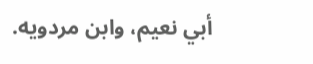أبي نعيم، وابن مردويه.